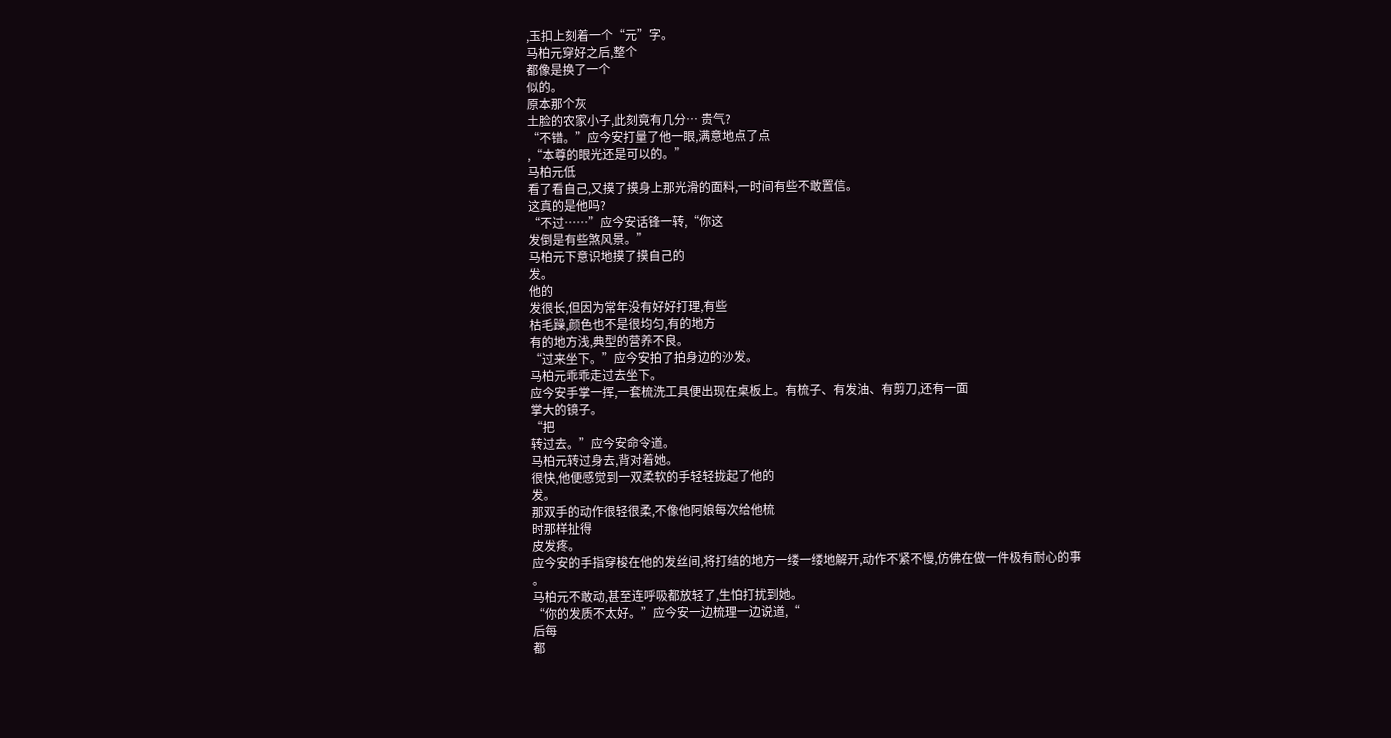,玉扣上刻着一个“元”字。
马柏元穿好之后,整个
都像是换了一个
似的。
原本那个灰
土脸的农家小子,此刻竟有几分… 贵气?
“不错。”应今安打量了他一眼,满意地点了点
,“本尊的眼光还是可以的。”
马柏元低
看了看自己,又摸了摸身上那光滑的面料,一时间有些不敢置信。
这真的是他吗?
“不过……”应今安话锋一转,“你这
发倒是有些煞风景。”
马柏元下意识地摸了摸自己的
发。
他的
发很长,但因为常年没有好好打理,有些
枯毛躁,颜色也不是很均匀,有的地方
有的地方浅,典型的营养不良。
“过来坐下。”应今安拍了拍身边的沙发。
马柏元乖乖走过去坐下。
应今安手掌一挥,一套梳洗工具便出现在桌板上。有梳子、有发油、有剪刀,还有一面
掌大的镜子。
“把
转过去。”应今安命令道。
马柏元转过身去,背对着她。
很快,他便感觉到一双柔软的手轻轻拢起了他的
发。
那双手的动作很轻很柔,不像他阿娘每次给他梳
时那样扯得
皮发疼。
应今安的手指穿梭在他的发丝间,将打结的地方一缕一缕地解开,动作不紧不慢,仿佛在做一件极有耐心的事
。
马柏元不敢动,甚至连呼吸都放轻了,生怕打扰到她。
“你的发质不太好。”应今安一边梳理一边说道,“
后每
都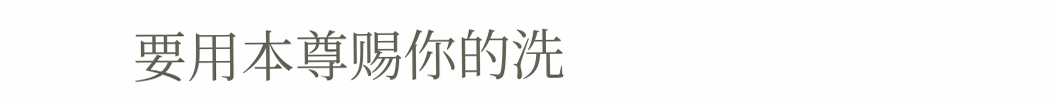要用本尊赐你的洗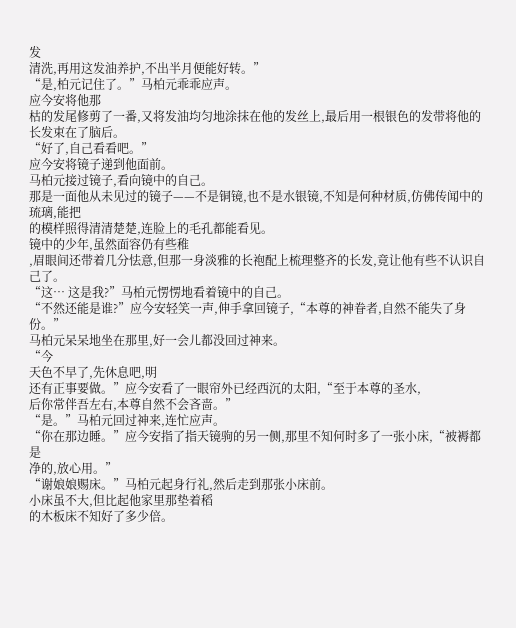发
清洗,再用这发油养护,不出半月便能好转。”
“是,柏元记住了。”马柏元乖乖应声。
应今安将他那
枯的发尾修剪了一番,又将发油均匀地涂抹在他的发丝上,最后用一根银色的发带将他的长发束在了脑后。
“好了,自己看看吧。”
应今安将镜子递到他面前。
马柏元接过镜子,看向镜中的自己。
那是一面他从未见过的镜子——不是铜镜,也不是水银镜,不知是何种材质,仿佛传闻中的琉璃,能把
的模样照得清清楚楚,连脸上的毛孔都能看见。
镜中的少年,虽然面容仍有些稚
,眉眼间还带着几分怯意,但那一身淡雅的长袍配上梳理整齐的长发,竟让他有些不认识自己了。
“这… 这是我?”马柏元愣愣地看着镜中的自己。
“不然还能是谁?”应今安轻笑一声,伸手拿回镜子,“本尊的神眷者,自然不能失了身份。”
马柏元呆呆地坐在那里,好一会儿都没回过神来。
“今
天色不早了,先休息吧,明
还有正事要做。”应今安看了一眼帘外已经西沉的太阳,“至于本尊的圣水,
后你常伴吾左右,本尊自然不会吝啬。”
“是。”马柏元回过神来,连忙应声。
“你在那边睡。”应今安指了指天镜驹的另一侧,那里不知何时多了一张小床,“被褥都是
净的,放心用。”
“谢娘娘赐床。”马柏元起身行礼,然后走到那张小床前。
小床虽不大,但比起他家里那垫着稻
的木板床不知好了多少倍。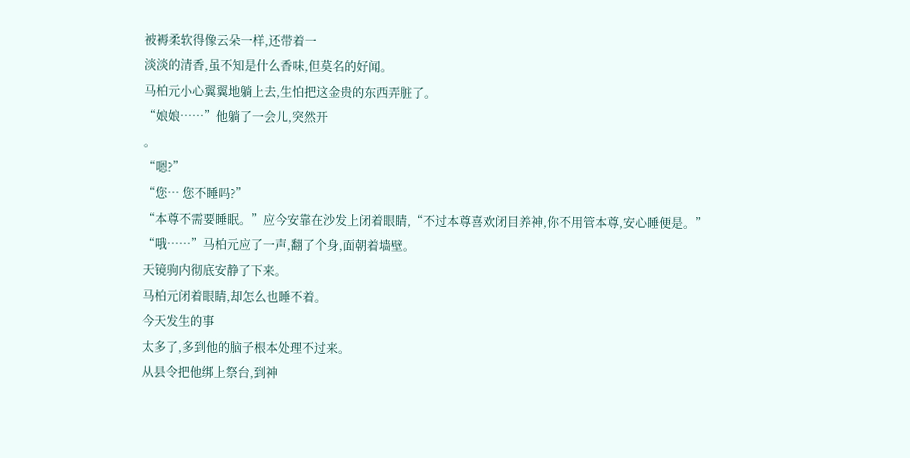被褥柔软得像云朵一样,还带着一
淡淡的清香,虽不知是什么香味,但莫名的好闻。
马柏元小心翼翼地躺上去,生怕把这金贵的东西弄脏了。
“娘娘……”他躺了一会儿,突然开
。
“嗯?”
“您… 您不睡吗?”
“本尊不需要睡眠。”应今安靠在沙发上闭着眼睛,“不过本尊喜欢闭目养神,你不用管本尊,安心睡便是。”
“哦……”马柏元应了一声,翻了个身,面朝着墙壁。
天镜驹内彻底安静了下来。
马柏元闭着眼睛,却怎么也睡不着。
今天发生的事
太多了,多到他的脑子根本处理不过来。
从县令把他绑上祭台,到神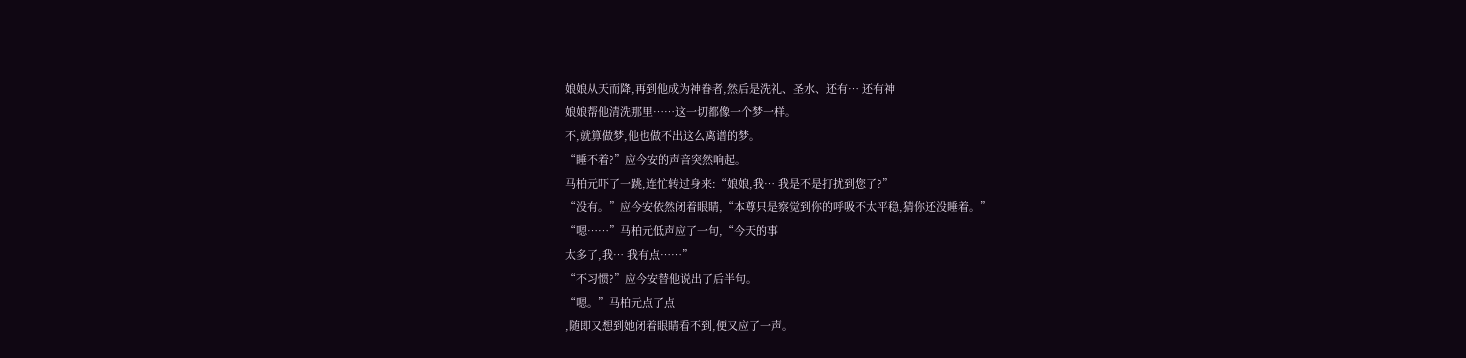娘娘从天而降,再到他成为神眷者,然后是洗礼、圣水、还有… 还有神
娘娘帮他清洗那里……这一切都像一个梦一样。
不,就算做梦,他也做不出这么离谱的梦。
“睡不着?”应今安的声音突然响起。
马柏元吓了一跳,连忙转过身来:“娘娘,我… 我是不是打扰到您了?”
“没有。”应今安依然闭着眼睛,“本尊只是察觉到你的呼吸不太平稳,猜你还没睡着。”
“嗯……”马柏元低声应了一句,“今天的事
太多了,我… 我有点……”
“不习惯?”应今安替他说出了后半句。
“嗯。”马柏元点了点
,随即又想到她闭着眼睛看不到,便又应了一声。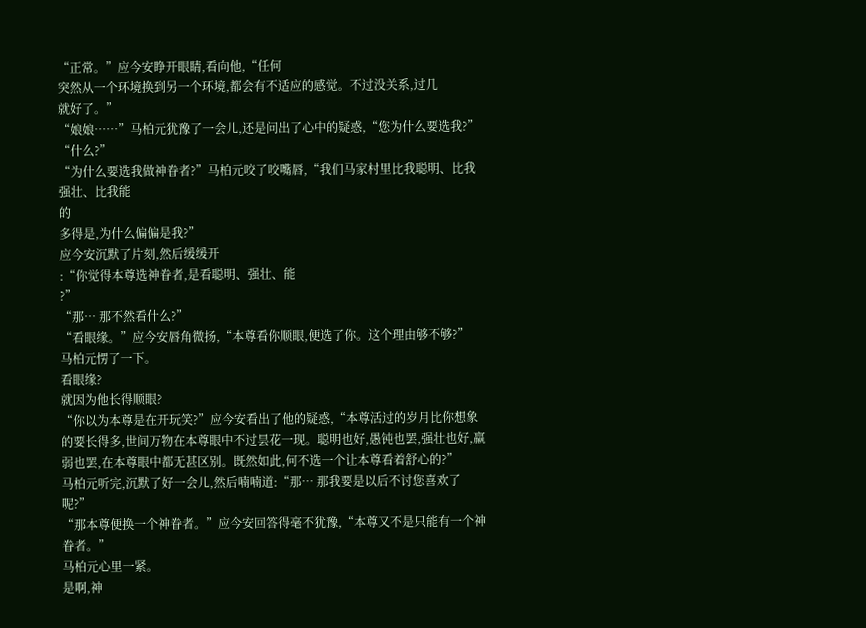“正常。”应今安睁开眼睛,看向他,“任何
突然从一个环境换到另一个环境,都会有不适应的感觉。不过没关系,过几
就好了。”
“娘娘……”马柏元犹豫了一会儿,还是问出了心中的疑惑,“您为什么要选我?”
“什么?”
“为什么要选我做神眷者?”马柏元咬了咬嘴唇,“我们马家村里比我聪明、比我强壮、比我能
的
多得是,为什么偏偏是我?”
应今安沉默了片刻,然后缓缓开
:“你觉得本尊选神眷者,是看聪明、强壮、能
?”
“那… 那不然看什么?”
“看眼缘。”应今安唇角微扬,“本尊看你顺眼,便选了你。这个理由够不够?”
马柏元愣了一下。
看眼缘?
就因为他长得顺眼?
“你以为本尊是在开玩笑?”应今安看出了他的疑惑,“本尊活过的岁月比你想象的要长得多,世间万物在本尊眼中不过昙花一现。聪明也好,愚钝也罢,强壮也好,羸弱也罢,在本尊眼中都无甚区别。既然如此,何不选一个让本尊看着舒心的?”
马柏元听完,沉默了好一会儿,然后喃喃道:“那… 那我要是以后不讨您喜欢了呢?”
“那本尊便换一个神眷者。”应今安回答得毫不犹豫,“本尊又不是只能有一个神眷者。”
马柏元心里一紧。
是啊,神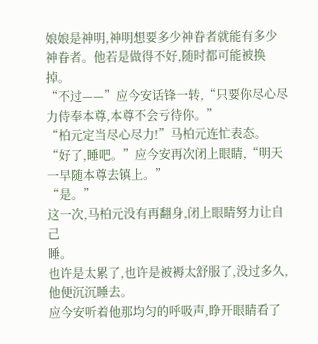娘娘是神明,神明想要多少神眷者就能有多少神眷者。他若是做得不好,随时都可能被换掉。
“不过——”应今安话锋一转,“只要你尽心尽力侍奉本尊,本尊不会亏待你。”
“柏元定当尽心尽力!”马柏元连忙表态。
“好了,睡吧。”应今安再次闭上眼睛,“明天一早随本尊去镇上。”
“是。”
这一次,马柏元没有再翻身,闭上眼睛努力让自己
睡。
也许是太累了,也许是被褥太舒服了,没过多久,他便沉沉睡去。
应今安听着他那均匀的呼吸声,睁开眼睛看了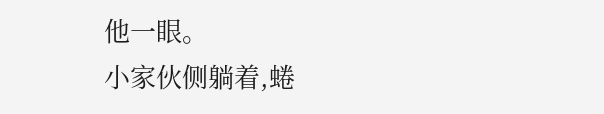他一眼。
小家伙侧躺着,蜷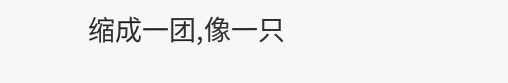缩成一团,像一只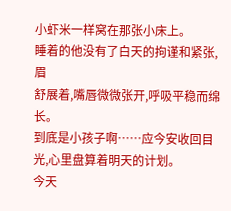小虾米一样窝在那张小床上。
睡着的他没有了白天的拘谨和紧张,眉
舒展着,嘴唇微微张开,呼吸平稳而绵长。
到底是小孩子啊……应今安收回目光,心里盘算着明天的计划。
今天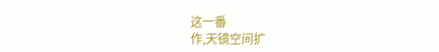这一番
作,天镜空间扩